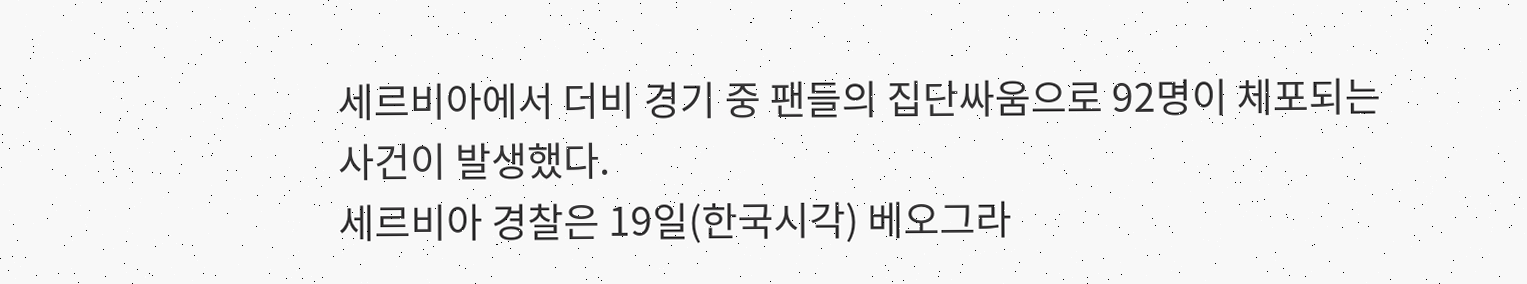세르비아에서 더비 경기 중 팬들의 집단싸움으로 92명이 체포되는 사건이 발생했다.
세르비아 경찰은 19일(한국시각) 베오그라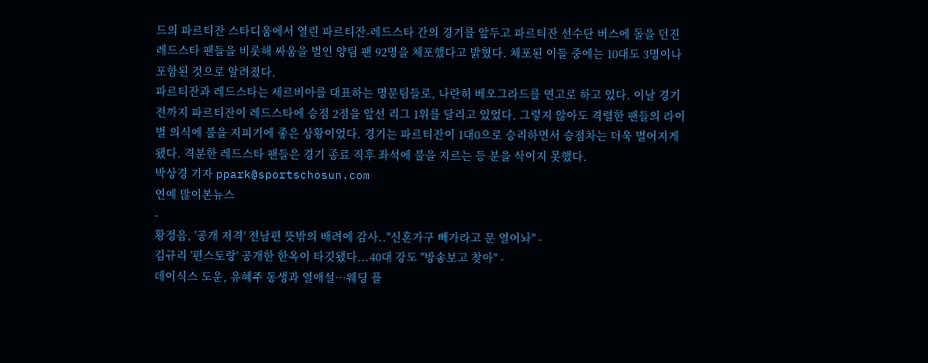드의 파르티잔 스타디움에서 열린 파르티잔-레드스타 간의 경기를 앞두고 파르티잔 선수단 버스에 돌을 던진 레드스타 팬들을 비롯해 싸움을 벌인 양팀 팬 92명을 체포했다고 밝혔다. 체포된 이들 중에는 10대도 3명이나 포함된 것으로 알려졌다.
파르티잔과 레드스타는 세르비아를 대표하는 명문팀들로, 나란히 베오그라드를 연고로 하고 있다. 이날 경기 전까지 파르티잔이 레드스타에 승점 2점을 앞선 리그 1위를 달리고 있었다. 그렇지 않아도 격렬한 팬들의 라이벌 의식에 불을 지피기에 좋은 상황이었다. 경기는 파르티잔이 1대0으로 승리하면서 승점차는 더욱 벌어지게 됐다. 격분한 레드스타 팬들은 경기 종료 직후 좌석에 불을 지르는 등 분을 삭이지 못했다.
박상경 기자 ppark@sportschosun.com
연예 많이본뉴스
-
황정음, '공개 저격' 전남편 뜻밖의 배려에 감사.."신혼가구 빼가라고 문 열어놔" -
김규리 '편스토랑' 공개한 한옥이 타깃됐다...40대 강도 "방송보고 찾아" -
데이식스 도운, 유혜주 동생과 열애설…웨딩 플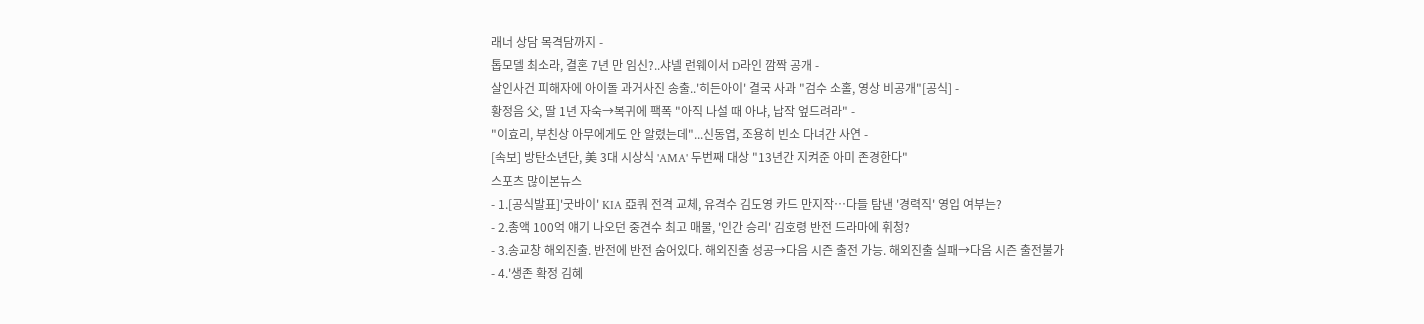래너 상담 목격담까지 -
톱모델 최소라, 결혼 7년 만 임신?..샤넬 런웨이서 D라인 깜짝 공개 -
살인사건 피해자에 아이돌 과거사진 송출..'히든아이' 결국 사과 "검수 소홀, 영상 비공개"[공식] -
황정음 父, 딸 1년 자숙→복귀에 팩폭 "아직 나설 때 아냐, 납작 엎드려라" -
"이효리, 부친상 아무에게도 안 알렸는데"...신동엽, 조용히 빈소 다녀간 사연 -
[속보] 방탄소년단, 美 3대 시상식 'AMA' 두번째 대상 "13년간 지켜준 아미 존경한다"
스포츠 많이본뉴스
- 1.[공식발표]'굿바이' KIA 亞쿼 전격 교체, 유격수 김도영 카드 만지작…다들 탐낸 '경력직' 영입 여부는?
- 2.총액 100억 얘기 나오던 중견수 최고 매물, '인간 승리' 김호령 반전 드라마에 휘청?
- 3.송교창 해외진출. 반전에 반전 숨어있다. 해외진출 성공→다음 시즌 출전 가능. 해외진출 실패→다음 시즌 출전불가
- 4.'생존 확정 김혜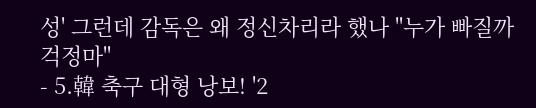성' 그런데 감독은 왜 정신차리라 했나 "누가 빠질까 걱정마"
- 5.韓 축구 대형 낭보! '2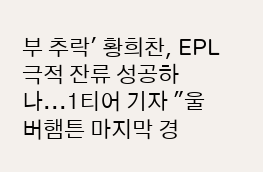부 추락' 황희찬, EPL 극적 잔류 성공하나...1티어 기자 "울버햄튼 마지막 경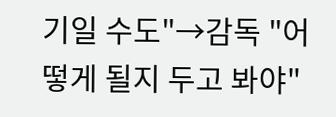기일 수도"→감독 "어떻게 될지 두고 봐야"